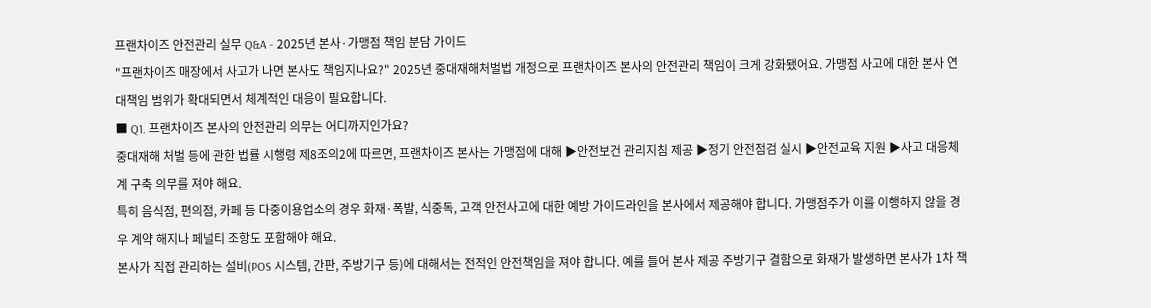프랜차이즈 안전관리 실무 Q&A - 2025년 본사·가맹점 책임 분담 가이드
"프랜차이즈 매장에서 사고가 나면 본사도 책임지나요?" 2025년 중대재해처벌법 개정으로 프랜차이즈 본사의 안전관리 책임이 크게 강화됐어요. 가맹점 사고에 대한 본사 연대책임 범위가 확대되면서 체계적인 대응이 필요합니다.
■ Q1. 프랜차이즈 본사의 안전관리 의무는 어디까지인가요?
중대재해 처벌 등에 관한 법률 시행령 제8조의2에 따르면, 프랜차이즈 본사는 가맹점에 대해 ▶안전보건 관리지침 제공 ▶정기 안전점검 실시 ▶안전교육 지원 ▶사고 대응체계 구축 의무를 져야 해요.
특히 음식점, 편의점, 카페 등 다중이용업소의 경우 화재·폭발, 식중독, 고객 안전사고에 대한 예방 가이드라인을 본사에서 제공해야 합니다. 가맹점주가 이를 이행하지 않을 경우 계약 해지나 페널티 조항도 포함해야 해요.
본사가 직접 관리하는 설비(POS 시스템, 간판, 주방기구 등)에 대해서는 전적인 안전책임을 져야 합니다. 예를 들어 본사 제공 주방기구 결함으로 화재가 발생하면 본사가 1차 책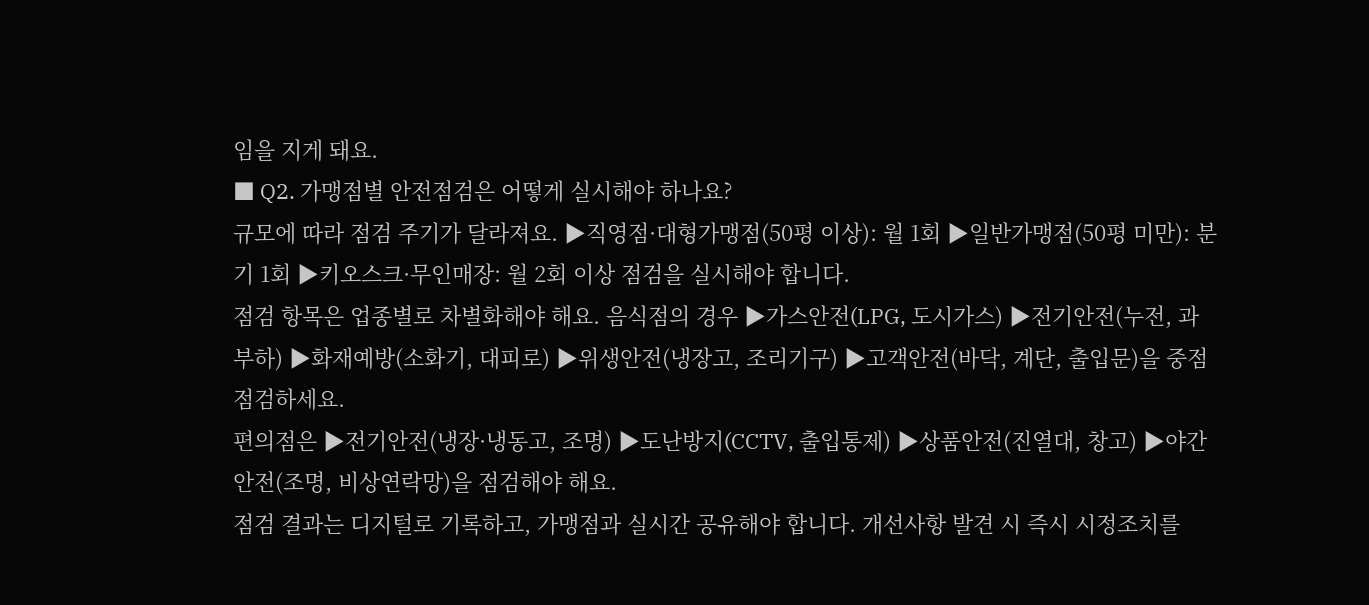임을 지게 돼요.
■ Q2. 가맹점별 안전점검은 어떻게 실시해야 하나요?
규모에 따라 점검 주기가 달라져요. ▶직영점·대형가맹점(50평 이상): 월 1회 ▶일반가맹점(50평 미만): 분기 1회 ▶키오스크·무인매장: 월 2회 이상 점검을 실시해야 합니다.
점검 항목은 업종별로 차별화해야 해요. 음식점의 경우 ▶가스안전(LPG, 도시가스) ▶전기안전(누전, 과부하) ▶화재예방(소화기, 대피로) ▶위생안전(냉장고, 조리기구) ▶고객안전(바닥, 계단, 출입문)을 중점 점검하세요.
편의점은 ▶전기안전(냉장·냉동고, 조명) ▶도난방지(CCTV, 출입통제) ▶상품안전(진열대, 창고) ▶야간안전(조명, 비상연락망)을 점검해야 해요.
점검 결과는 디지털로 기록하고, 가맹점과 실시간 공유해야 합니다. 개선사항 발견 시 즉시 시정조치를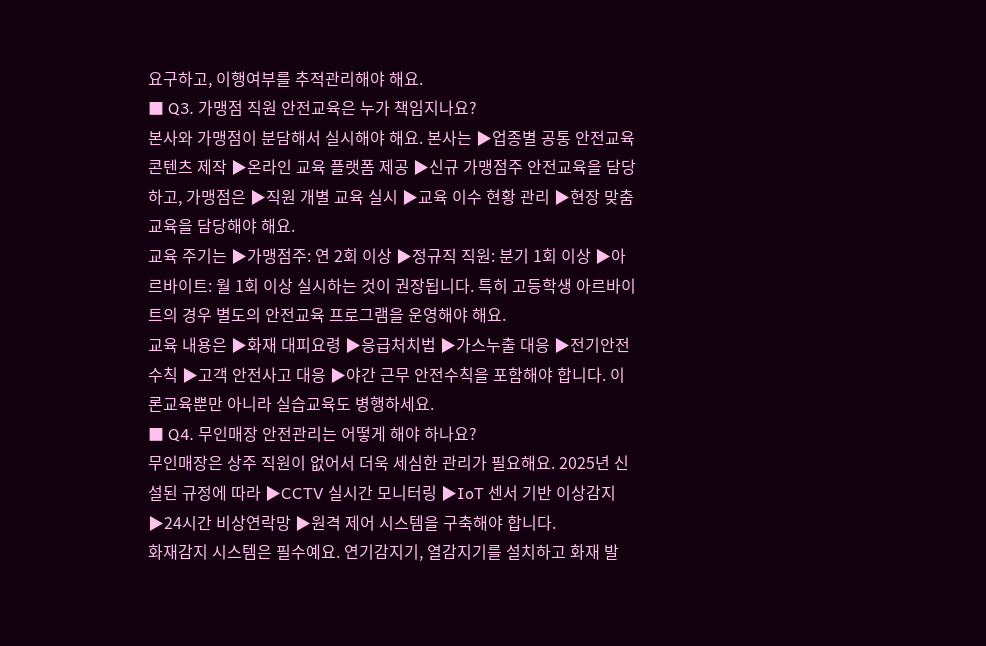요구하고, 이행여부를 추적관리해야 해요.
■ Q3. 가맹점 직원 안전교육은 누가 책임지나요?
본사와 가맹점이 분담해서 실시해야 해요. 본사는 ▶업종별 공통 안전교육 콘텐츠 제작 ▶온라인 교육 플랫폼 제공 ▶신규 가맹점주 안전교육을 담당하고, 가맹점은 ▶직원 개별 교육 실시 ▶교육 이수 현황 관리 ▶현장 맞춤 교육을 담당해야 해요.
교육 주기는 ▶가맹점주: 연 2회 이상 ▶정규직 직원: 분기 1회 이상 ▶아르바이트: 월 1회 이상 실시하는 것이 권장됩니다. 특히 고등학생 아르바이트의 경우 별도의 안전교육 프로그램을 운영해야 해요.
교육 내용은 ▶화재 대피요령 ▶응급처치법 ▶가스누출 대응 ▶전기안전 수칙 ▶고객 안전사고 대응 ▶야간 근무 안전수칙을 포함해야 합니다. 이론교육뿐만 아니라 실습교육도 병행하세요.
■ Q4. 무인매장 안전관리는 어떻게 해야 하나요?
무인매장은 상주 직원이 없어서 더욱 세심한 관리가 필요해요. 2025년 신설된 규정에 따라 ▶CCTV 실시간 모니터링 ▶IoT 센서 기반 이상감지 ▶24시간 비상연락망 ▶원격 제어 시스템을 구축해야 합니다.
화재감지 시스템은 필수예요. 연기감지기, 열감지기를 설치하고 화재 발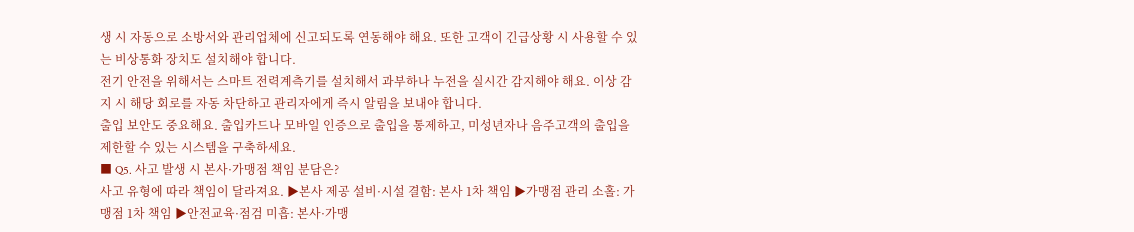생 시 자동으로 소방서와 관리업체에 신고되도록 연동해야 해요. 또한 고객이 긴급상황 시 사용할 수 있는 비상통화 장치도 설치해야 합니다.
전기 안전을 위해서는 스마트 전력계측기를 설치해서 과부하나 누전을 실시간 감지해야 해요. 이상 감지 시 해당 회로를 자동 차단하고 관리자에게 즉시 알림을 보내야 합니다.
출입 보안도 중요해요. 출입카드나 모바일 인증으로 출입을 통제하고, 미성년자나 음주고객의 출입을 제한할 수 있는 시스템을 구축하세요.
■ Q5. 사고 발생 시 본사·가맹점 책임 분담은?
사고 유형에 따라 책임이 달라져요. ▶본사 제공 설비·시설 결함: 본사 1차 책임 ▶가맹점 관리 소홀: 가맹점 1차 책임 ▶안전교육·점검 미흡: 본사·가맹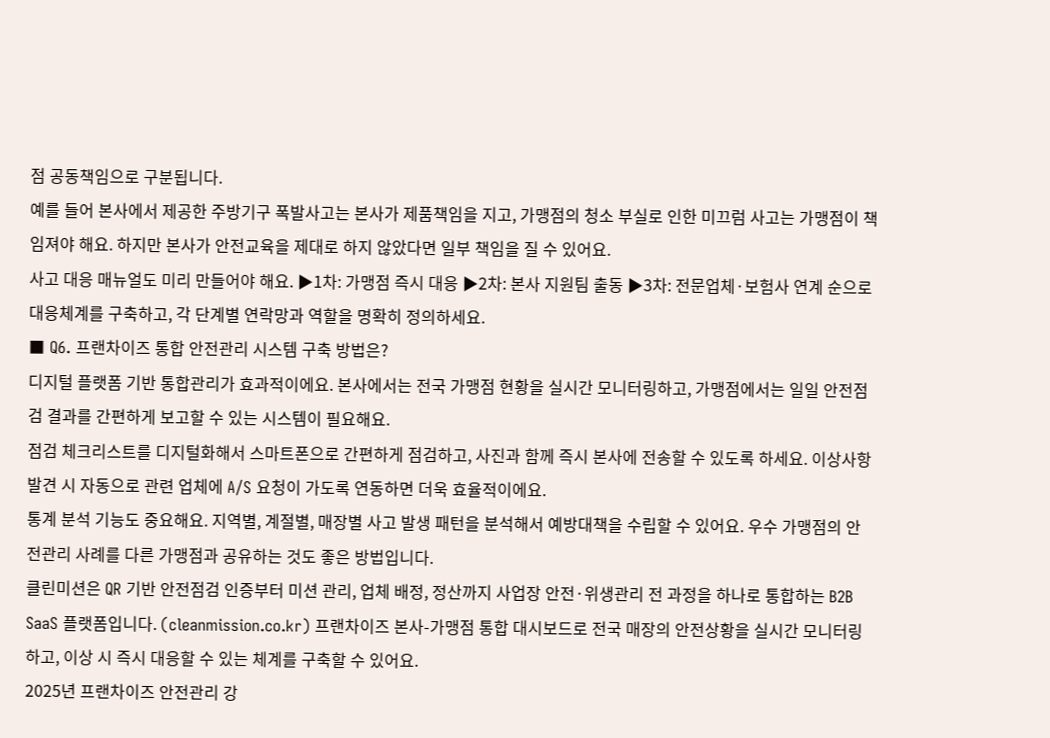점 공동책임으로 구분됩니다.
예를 들어 본사에서 제공한 주방기구 폭발사고는 본사가 제품책임을 지고, 가맹점의 청소 부실로 인한 미끄럼 사고는 가맹점이 책임져야 해요. 하지만 본사가 안전교육을 제대로 하지 않았다면 일부 책임을 질 수 있어요.
사고 대응 매뉴얼도 미리 만들어야 해요. ▶1차: 가맹점 즉시 대응 ▶2차: 본사 지원팀 출동 ▶3차: 전문업체·보험사 연계 순으로 대응체계를 구축하고, 각 단계별 연락망과 역할을 명확히 정의하세요.
■ Q6. 프랜차이즈 통합 안전관리 시스템 구축 방법은?
디지털 플랫폼 기반 통합관리가 효과적이에요. 본사에서는 전국 가맹점 현황을 실시간 모니터링하고, 가맹점에서는 일일 안전점검 결과를 간편하게 보고할 수 있는 시스템이 필요해요.
점검 체크리스트를 디지털화해서 스마트폰으로 간편하게 점검하고, 사진과 함께 즉시 본사에 전송할 수 있도록 하세요. 이상사항 발견 시 자동으로 관련 업체에 A/S 요청이 가도록 연동하면 더욱 효율적이에요.
통계 분석 기능도 중요해요. 지역별, 계절별, 매장별 사고 발생 패턴을 분석해서 예방대책을 수립할 수 있어요. 우수 가맹점의 안전관리 사례를 다른 가맹점과 공유하는 것도 좋은 방법입니다.
클린미션은 QR 기반 안전점검 인증부터 미션 관리, 업체 배정, 정산까지 사업장 안전·위생관리 전 과정을 하나로 통합하는 B2B SaaS 플랫폼입니다. (cleanmission.co.kr) 프랜차이즈 본사-가맹점 통합 대시보드로 전국 매장의 안전상황을 실시간 모니터링하고, 이상 시 즉시 대응할 수 있는 체계를 구축할 수 있어요.
2025년 프랜차이즈 안전관리 강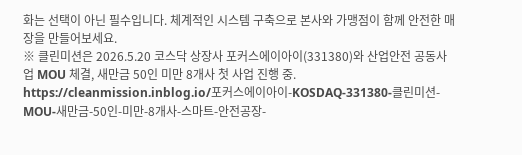화는 선택이 아닌 필수입니다. 체계적인 시스템 구축으로 본사와 가맹점이 함께 안전한 매장을 만들어보세요.
※ 클린미션은 2026.5.20 코스닥 상장사 포커스에이아이(331380)와 산업안전 공동사업 MOU 체결, 새만금 50인 미만 8개사 첫 사업 진행 중. https://cleanmission.inblog.io/포커스에이아이-KOSDAQ-331380-클린미션-MOU-새만금-50인-미만-8개사-스마트-안전공장-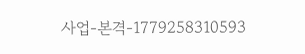사업-본격-1779258310593